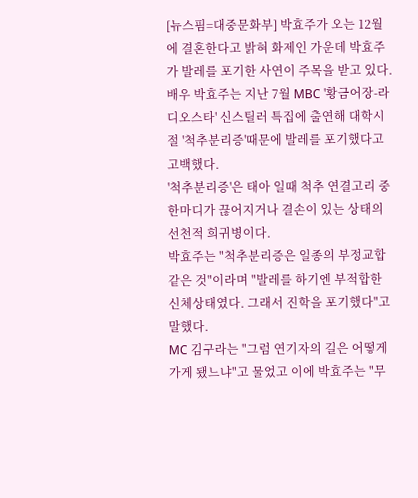[뉴스핌=대중문화부] 박효주가 오는 12월에 결혼한다고 밝혀 화제인 가운데 박효주가 발레를 포기한 사연이 주목을 받고 있다.
배우 박효주는 지난 7월 MBC '황금어장-라디오스타' 신스틸러 특집에 출연해 대학시절 '척추분리증'때문에 발레를 포기했다고 고백했다.
'척추분리증'은 태아 일때 척추 연결고리 중 한마디가 끊어지거나 결손이 있는 상태의 선천적 희귀병이다.
박효주는 "척추분리증은 일종의 부정교합 같은 것"이라며 "발레를 하기엔 부적합한 신체상태였다. 그래서 진학을 포기했다"고 말했다.
MC 김구라는 "그럼 연기자의 길은 어떻게 가게 됐느냐"고 물었고 이에 박효주는 "무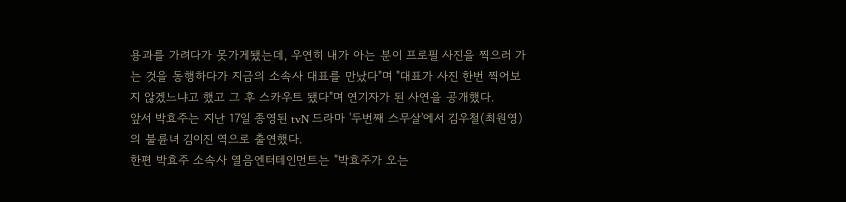용과를 가려다가 못가게됐는데, 우연히 내가 아는 분이 프로필 사진을 찍으러 가는 것을 동행하다가 지금의 소속사 대표를 만났다"며 "대표가 사진 한번 찍어보지 않겠느냐고 했고 그 후 스카우트 됐다"며 연기자가 된 사연을 공개했다.
앞서 박효주는 지난 17일 종영된 tvN 드라마 '두번째 스무살'에서 김우철(최원영)의 불륜녀 김이진 역으로 출연했다.
한편 박효주 소속사 열음엔터테인먼트는 "박효주가 오는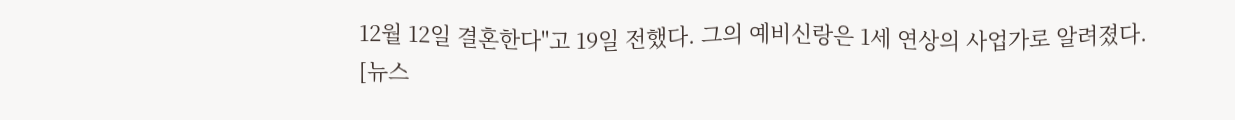12월 12일 결혼한다"고 19일 전했다. 그의 예비신랑은 1세 연상의 사업가로 알려졌다.
[뉴스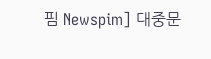핌 Newspim] 대중문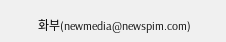화부(newmedia@newspim.com)